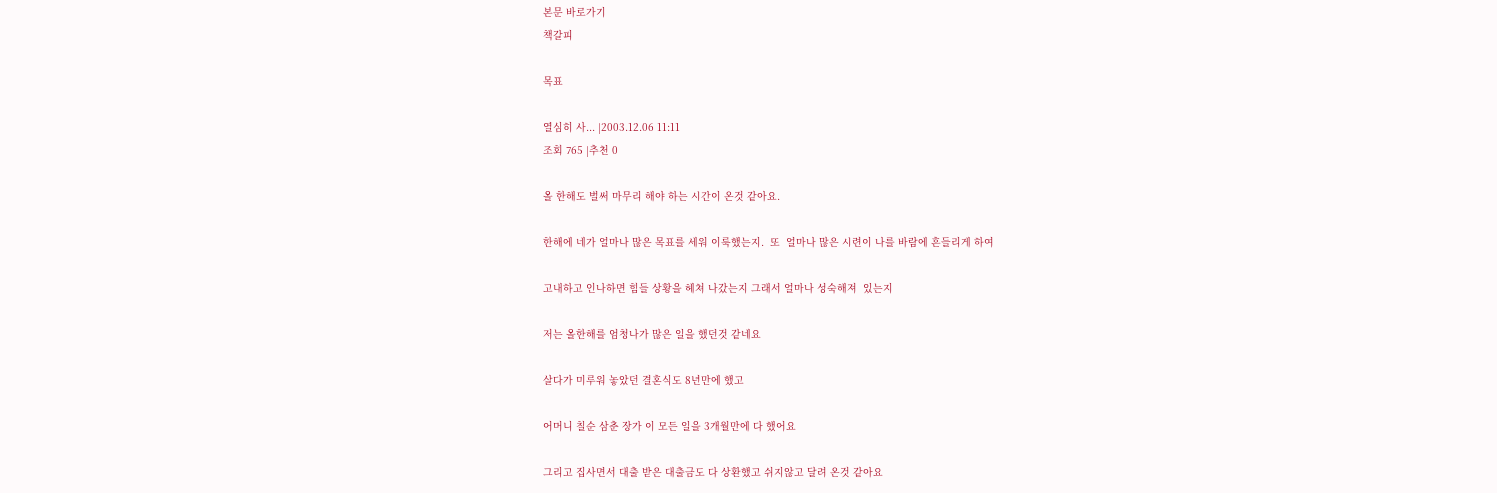본문 바로가기
책갈피

목표

열심히 사... |2003.12.06 11:11
조회 765 |추천 0

올 한해도 벌써 마무리 해야 하는 시간이 온것 같아요.

한해에 네가 얼마나 많은 목표를 세워 이룩했는지.  또  얼마나 많은 시련이 나를 바람에 흔들리게 하여

고내하고 인나하면 힘들 상황을 헤쳐 나갔는지 그래서 얼마나 성숙해져  있는지

저는 올한해를 엄청나가 많은 일을 했던것 같네요

살다가 미루워 놓았던 결혼식도 8년만에 했고

어머니 칠순 삼춘 장가 이 모든 일을 3개월만에 다 했어요

그리고 집사면서 대출 받은 대출금도 다 상환했고 쉬지않고 달려 온것 같아요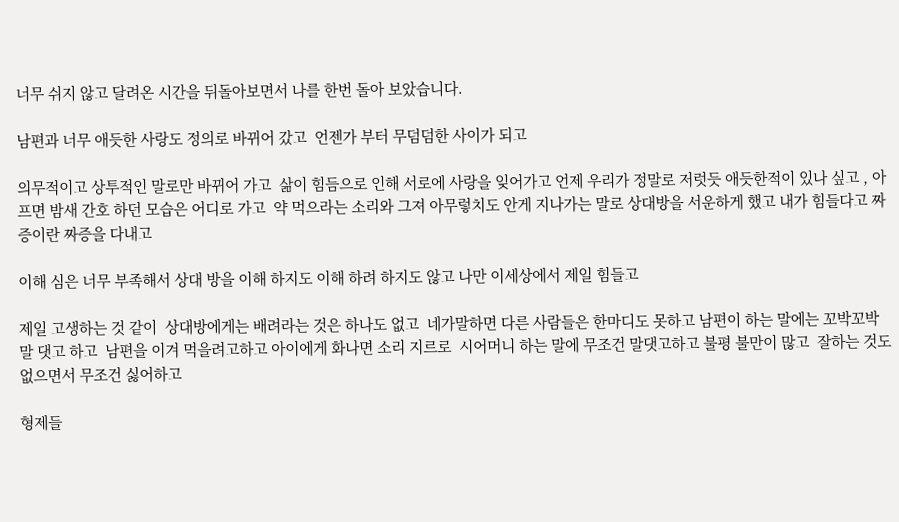너무 쉬지 않고 달려온 시간을 뒤돌아보면서 나를 한번 돌아 보았습니다.

남편과 너무 애듯한 사랑도 정의로 바뀌어 갔고  언젠가 부터 무덤덤한 사이가 되고

의무적이고 상투적인 말로만 바뀌어 가고  삶이 힘듬으로 인해 서로에 사랑을 잊어가고 언제 우리가 정말로 저럿듯 애듯한적이 있나 싶고 , 아프면 밤새 간호 하던 모습은 어디로 가고  약 먹으라는 소리와 그져 아무렇치도 안게 지나가는 말로 상대방을 서운하게 했고 내가 힘들다고 짜증이란 짜증을 다내고

이해 심은 너무 부족해서 상대 방을 이해 하지도 이해 하려 하지도 않고 나만 이세상에서 제일 힘들고

제일 고생하는 것 같이  상대방에게는 배려라는 것은 하나도 없고  네가말하면 다른 사람들은 한마디도 못하고 남편이 하는 말에는 꼬박꼬박 말 댓고 하고  남편을 이겨 먹을려고하고 아이에게 화나면 소리 지르로  시어머니 하는 말에 무조건 말댓고하고 불평 불만이 많고  잘하는 것도 없으면서 무조건 싫어하고

형제들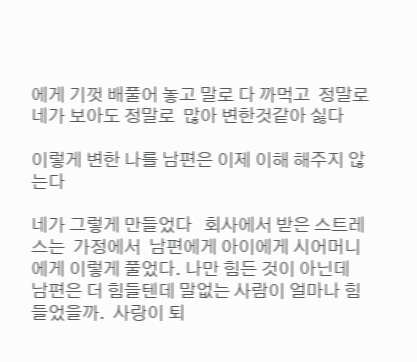에게 기껏 배풀어 놓고 말로 다 까먹고  정말로 네가 보아도 정말로  많아 변한것같아 싫다

이렇게 변한 나를 남편은 이제 이해 해주지 않는다

네가 그렇게 만들었다   회사에서 받은 스트레스는  가정에서  남편에게 아이에게 시어머니에게 이렇게 풀었다. 나만 힘든 것이 아닌데  남편은 더 힘들텐데 말없는 사람이 얼마나 힘들었을까.  사랑이 퇴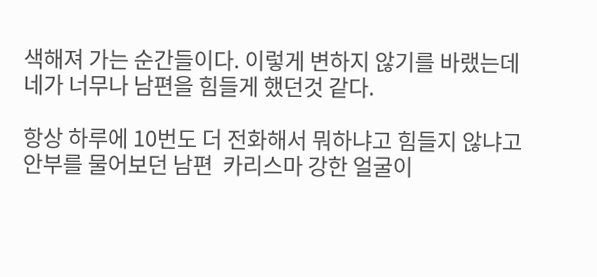색해져 가는 순간들이다. 이렇게 변하지 않기를 바랬는데 네가 너무나 남편을 힘들게 했던것 같다.

항상 하루에 10번도 더 전화해서 뭐하냐고 힘들지 않냐고 안부를 물어보던 남편  카리스마 강한 얼굴이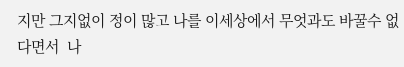지만 그지없이 정이 많고 나를 이세상에서 무엇과도 바꿀수 없다면서  나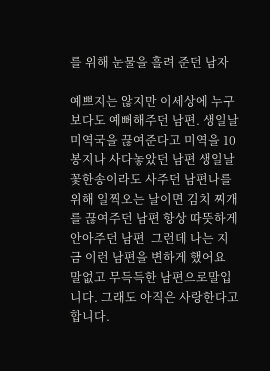를 위해 눈물을 흘려 준던 남자

예쁘지는 않지만 이세상에 누구 보다도 예뻐해주던 남편. 생일날 미역국을 끊여준다고 미역을 10봉지나 사다놓았던 남편 생일날 꽃한송이라도 사주던 남편나를 위해 일찍오는 날이면 김치 찌개를 끊여주던 남편 항상 따뜻하게 안아주던 남편  그런데 나는 지금 이런 남편을 변하게 했어요 말없고 무득득한 남편으로말입니다. 그래도 아직은 사랑한다고 합니다.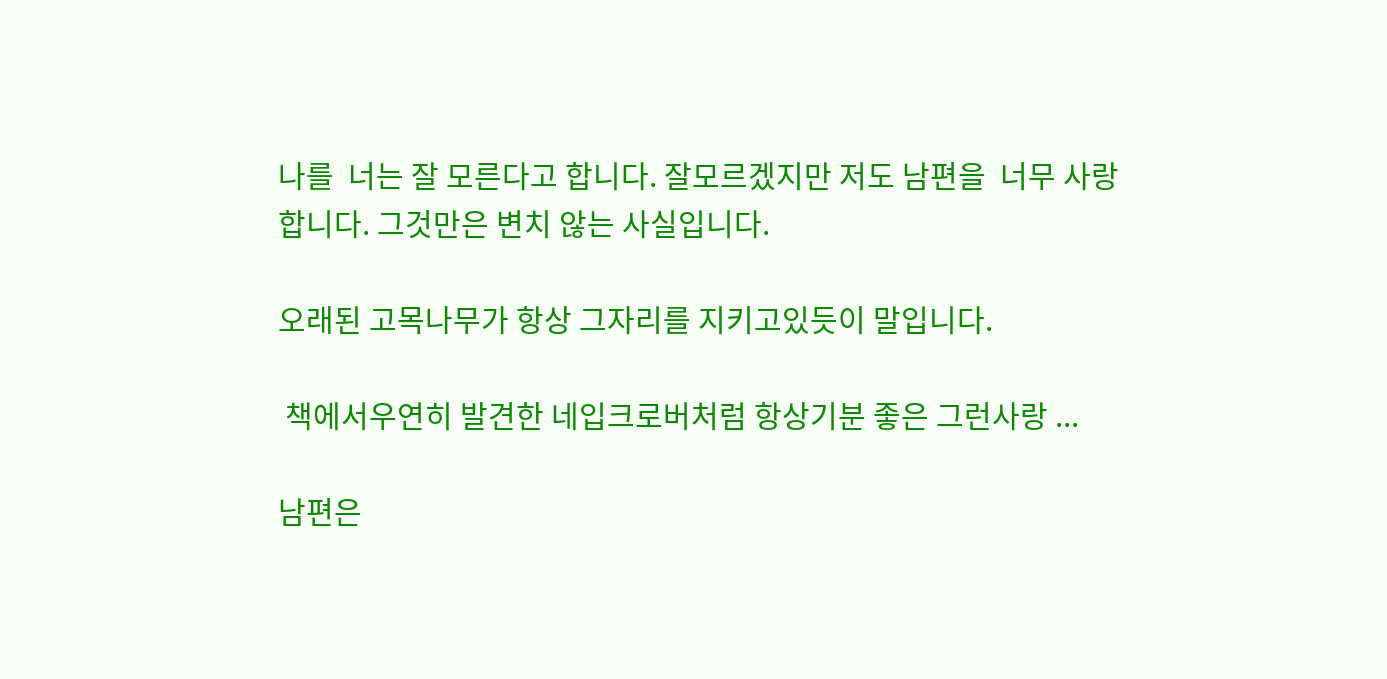나를  너는 잘 모른다고 합니다. 잘모르겠지만 저도 남편을  너무 사랑합니다. 그것만은 변치 않는 사실입니다.

오래된 고목나무가 항상 그자리를 지키고있듯이 말입니다.

 책에서우연히 발견한 네입크로버처럼 항상기분 좋은 그런사랑 ...

남편은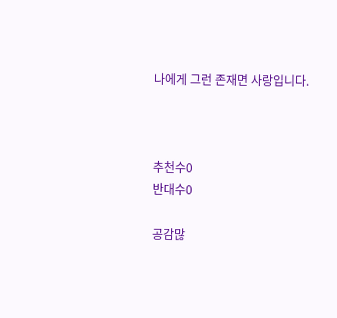나에게 그런 존재면 사랑입니다.



추천수0
반대수0

공감많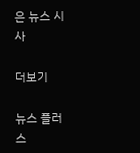은 뉴스 시사

더보기

뉴스 플러스